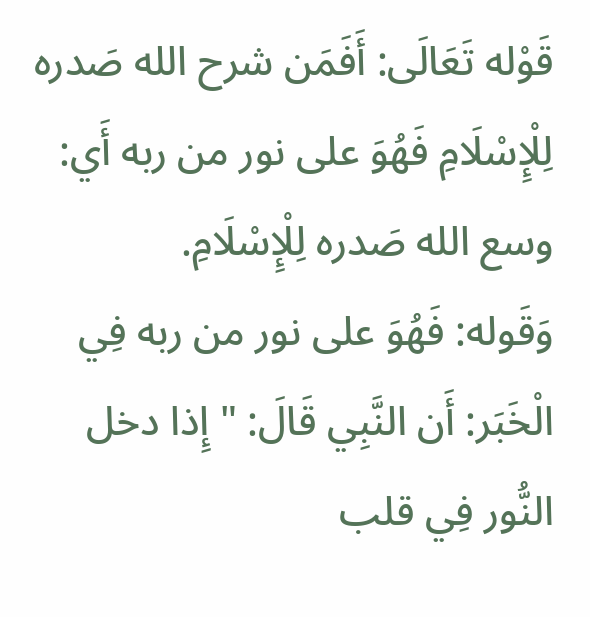قَوْله تَعَالَى: أَفَمَن شرح الله صَدره لِلْإِسْلَامِ فَهُوَ على نور من ربه أَي: وسع الله صَدره لِلْإِسْلَامِ.
وَقَوله: فَهُوَ على نور من ربه فِي الْخَبَر: أَن النَّبِي قَالَ: " إِذا دخل النُّور فِي قلب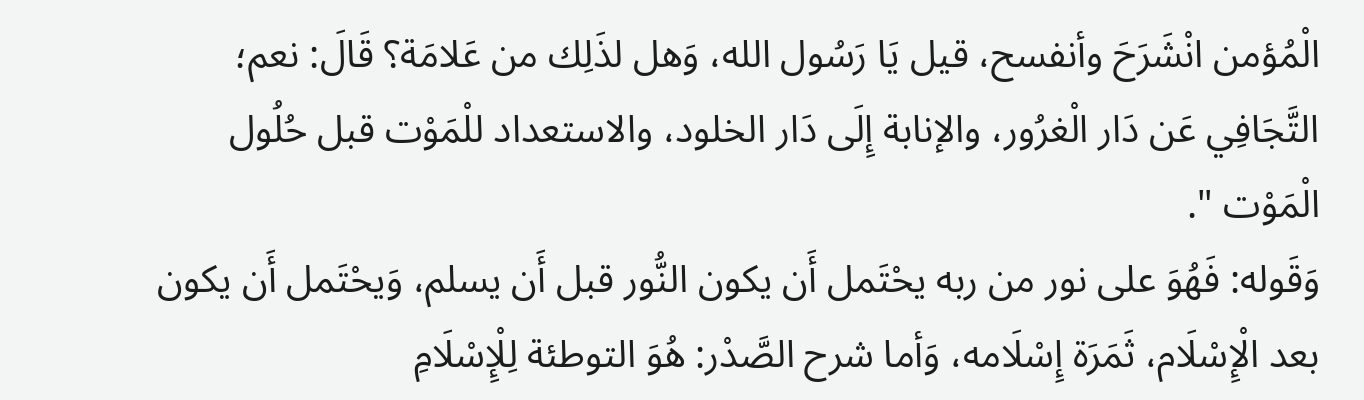الْمُؤمن انْشَرَحَ وأنفسح، قيل يَا رَسُول الله، وَهل لذَلِك من عَلامَة؟ قَالَ: نعم؛ التَّجَافِي عَن دَار الْغرُور، والإنابة إِلَى دَار الخلود، والاستعداد للْمَوْت قبل حُلُول الْمَوْت ".
وَقَوله: فَهُوَ على نور من ربه يحْتَمل أَن يكون النُّور قبل أَن يسلم، وَيحْتَمل أَن يكون بعد الْإِسْلَام، ثَمَرَة إِسْلَامه، وَأما شرح الصَّدْر: هُوَ التوطئة لِلْإِسْلَامِ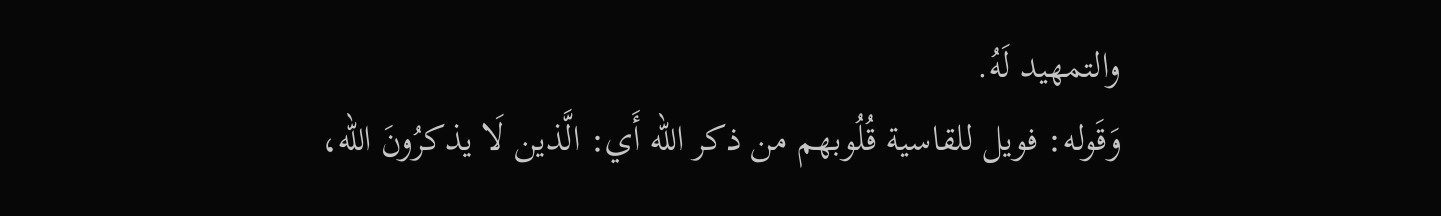والتمهيد لَهُ.
وَقَوله: فويل للقاسية قُلُوبهم من ذكر الله أَي: الَّذين لَا يذكرُونَ الله،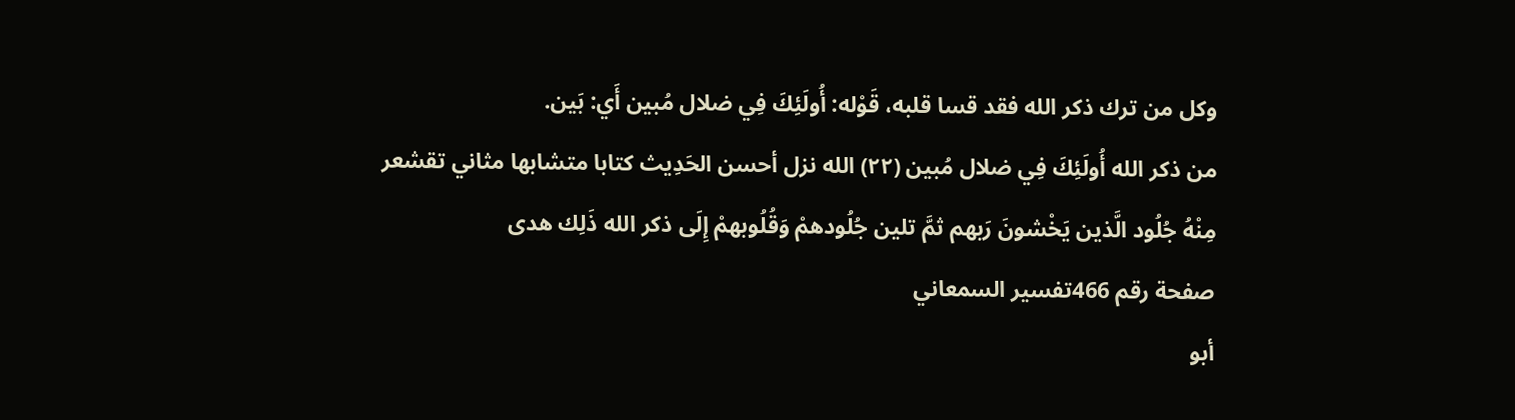وكل من ترك ذكر الله فقد قسا قلبه، قَوْله: أُولَئِكَ فِي ضلال مُبين أَي: بَين.
من ذكر الله أُولَئِكَ فِي ضلال مُبين (٢٢) الله نزل أحسن الحَدِيث كتابا متشابها مثاني تقشعر مِنْهُ جُلُود الَّذين يَخْشونَ رَبهم ثمَّ تلين جُلُودهمْ وَقُلُوبهمْ إِلَى ذكر الله ذَلِك هدى
صفحة رقم 466تفسير السمعاني
أبو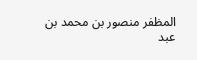المظفر منصور بن محمد بن عبد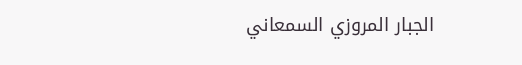الجبار المروزي السمعاني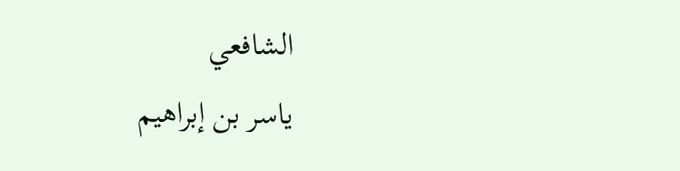الشافعي
ياسر بن إبراهيم